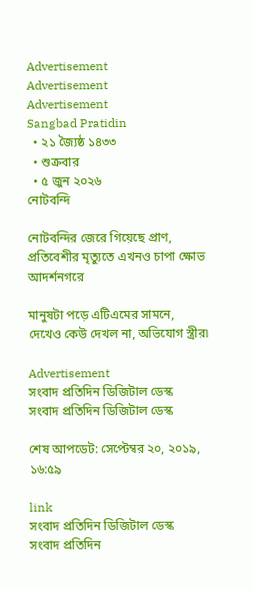Advertisement
Advertisement
Advertisement
Sangbad Pratidin
  • ২১ জ্যৈষ্ঠ ১৪৩৩
  • শুক্রবার
  • ৫ জুন ২০২৬
নোটবন্দি

নোটবন্দির জেরে গিয়েছে প্রাণ, প্রতিবেশীর মৃত্যুতে এখনও চাপা ক্ষোভ আদর্শনগরে

মানুষটা পড়ে এটিএমের সামনে, দেখেও কেউ দেখল না, অভিযোগ স্ত্রীর৷

Advertisement
সংবাদ প্রতিদিন ডিজিটাল ডেস্ক
সংবাদ প্রতিদিন ডিজিটাল ডেস্ক

শেষ আপডেট: সেপ্টেম্বর ২০, ২০১৯, ১৬:৫৯

link
সংবাদ প্রতিদিন ডিজিটাল ডেস্ক
সংবাদ প্রতিদিন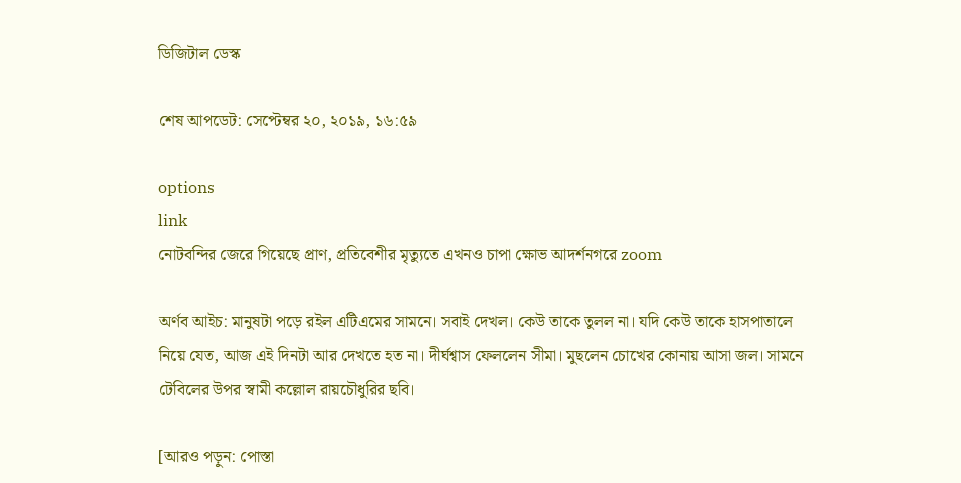ডিজিটাল ডেস্ক

শেষ আপডেট: সেপ্টেম্বর ২০, ২০১৯, ১৬:৫৯

options
link
নোটবন্দির জেরে গিয়েছে প্রাণ, প্রতিবেশীর মৃত্যুতে এখনও চাপা ক্ষোভ আদর্শনগরে zoom

অর্ণব আইচ: মানুষটা পড়ে রইল এটিএমের সামনে। সবাই দেখল। কেউ তাকে তুলল না। যদি কেউ তাকে হাসপাতালে নিয়ে যেত, আজ এই দিনটা আর দেখতে হত না। দীর্ঘশ্বাস ফেললেন সীমা। মুছলেন চোখের কোনায় আসা জল। সামনে টেবিলের উপর স্বামী কল্লোল রায়চৌধুরির ছবি।

[আরও পড়ুন: পোস্তা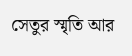সেতুর স্মৃতি আর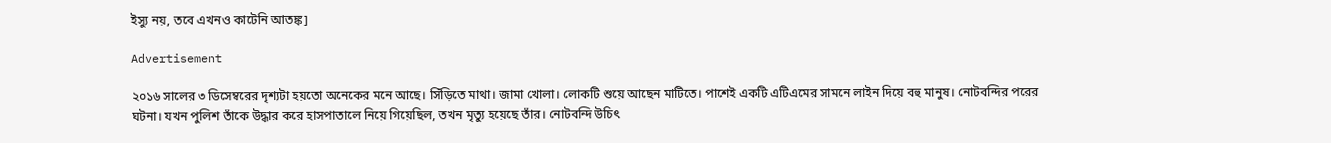ইস্যু নয়, তবে এখনও কাটেনি আতঙ্ক]

Advertisement

২০১৬ সালের ৩ ডিসেম্বরের দৃশ্যটা হয়তো অনেকের মনে আছে। সিঁড়িতে মাথা। জামা খোলা। লোকটি শুয়ে আছেন মাটিতে। পাশেই একটি এটিএমের সামনে লাইন দিয়ে বহু মানুষ। নোটবন্দির পরের ঘটনা। যখন পুলিশ তাঁকে উদ্ধার করে হাসপাতালে নিয়ে গিয়েছিল, তখন মৃত্যু হয়েছে তাঁর। নোটবন্দি উচিৎ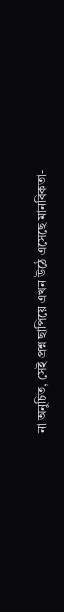না অনুচিত, সেই প্রশ্ন ছাপিয়ে এখন উঠে এসেছে মানবিকতা-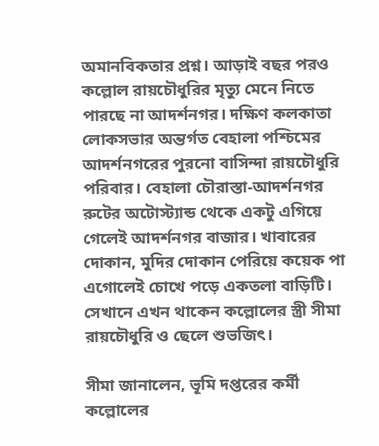অমানবিকতার প্রশ্ন। আড়াই বছর পরও কল্লোল রায়চৌধুরির মৃত্যু মেনে নিতে পারছে না আদর্শনগর। দক্ষিণ কলকাতা লোকসভার অন্তর্গত বেহালা পশ্চিমের আদর্শনগরের পুরনো বাসিন্দা রায়চৌধুরি পরিবার। বেহালা চৌরাস্তা-আদর্শনগর রুটের অটোস্ট্যান্ড থেকে একটু এগিয়ে গেলেই আদর্শনগর বাজার। খাবারের দোকান, মুদির দোকান পেরিয়ে কয়েক পা এগোলেই চোখে পড়ে একতলা বাড়িটি। সেখানে এখন থাকেন কল্লোলের স্ত্রী সীমা রায়চৌধুরি ও ছেলে শুভজিৎ।

সীমা জানালেন, ভূমি দপ্তরের কর্মী কল্লোলের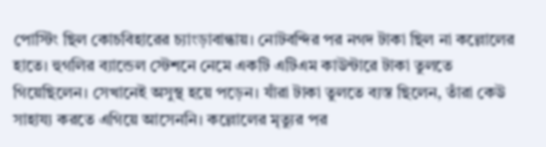পোস্টিং ছিল কোচবিহারের চ্যাংড়াবান্ধায়। নোটবন্দির পর নগদ টাকা ছিল না কল্লোলের হাতে। হুগলির ব্যান্ডেল স্টেশনে নেমে একটি এটিএম কাউন্টারে টাকা তুলতে গিয়েছিলেন। সেখানেই অসুস্থ হয়ে পড়েন। যাঁরা টাকা তুলতে ব্যস্ত ছিলেন, তাঁরা কেউ সাহায্য করতে এগিয়ে আসেননি। কল্লোলের মৃত্যুর পর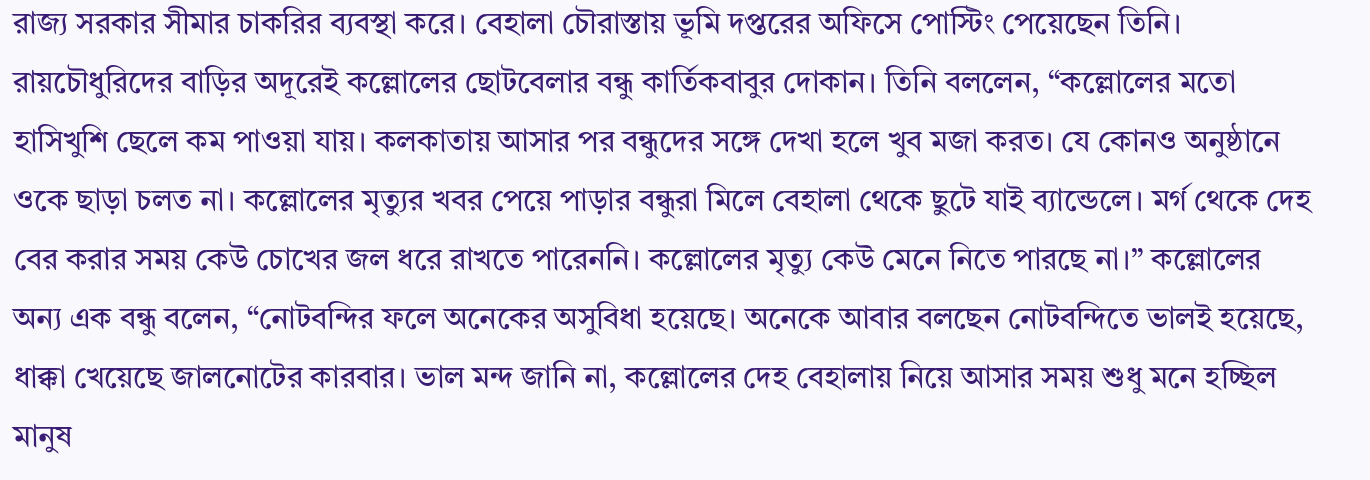রাজ্য সরকার সীমার চাকরির ব্যবস্থা করে। বেহালা চৌরাস্তায় ভূমি দপ্তরের অফিসে পোস্টিং পেয়েছেন তিনি। রায়চৌধুরিদের বাড়ির অদূরেই কল্লোলের ছোটবেলার বন্ধু কার্তিকবাবুর দোকান। তিনি বললেন, “কল্লোলের মতো হাসিখুশি ছেলে কম পাওয়া যায়। কলকাতায় আসার পর বন্ধুদের সঙ্গে দেখা হলে খুব মজা করত। যে কোনও অনুষ্ঠানে ওকে ছাড়া চলত না। কল্লোলের মৃত্যুর খবর পেয়ে পাড়ার বন্ধুরা মিলে বেহালা থেকে ছুটে যাই ব্যান্ডেলে। মর্গ থেকে দেহ বের করার সময় কেউ চোখের জল ধরে রাখতে পারেননি। কল্লোলের মৃত্যু কেউ মেনে নিতে পারছে না।” কল্লোলের অন্য এক বন্ধু বলেন, “নোটবন্দির ফলে অনেকের অসুবিধা হয়েছে। অনেকে আবার বলছেন নোটবন্দিতে ভালই হয়েছে, ধাক্কা খেয়েছে জালনোটের কারবার। ভাল মন্দ জানি না, কল্লোলের দেহ বেহালায় নিয়ে আসার সময় শুধু মনে হচ্ছিল মানুষ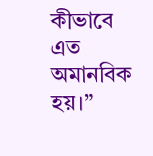কীভাবে এত অমানবিক হয়।”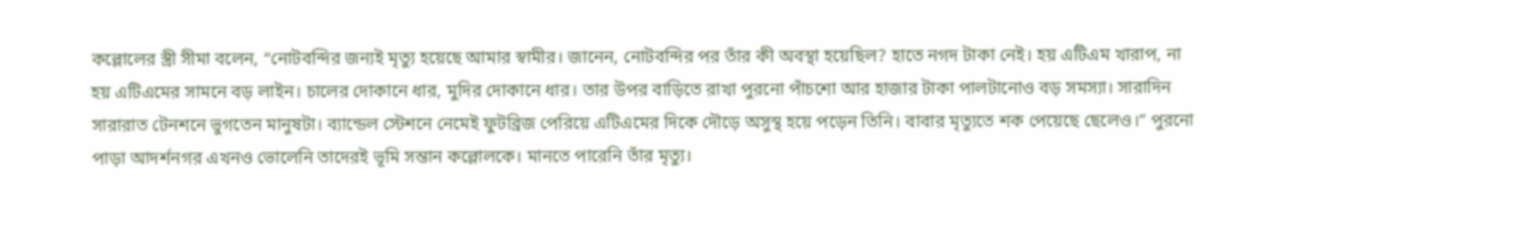কল্লোলের স্ত্রী সীমা বলেন, “নোটবন্দির জন্যই মৃত্যু হয়েছে আমার স্বামীর। জানেন, নোটবন্দির পর তাঁর কী অবস্থা হয়েছিল? হাতে নগদ টাকা নেই। হয় এটিএম খারাপ, না হয় এটিএমের সামনে বড় লাইন। চালের দোকানে ধার, মুদির দোকানে ধার। তার উপর বাড়িতে রাখা পুরনো পাঁচশো আর হাজার টাকা পালটানোও বড় সমস্যা। সারাদিন সারারাত টেনশনে ভুগতেন মানুষটা। ব্যান্ডেল স্টেশনে নেমেই ফুটব্রিজ পেরিয়ে এটিএমের দিকে দৌড়ে অসুস্থ হয়ে পড়েন তিনি। বাবার মৃত্যুতে শক পেয়েছে ছেলেও।” পুরনো পাড়া আদর্শনগর এখনও ভোলেনি তাদেরই ভূমি সন্তান কল্লোলকে। মানতে পারেনি তাঁর মৃত্যু।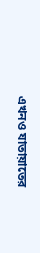এখনও যাতায়াতের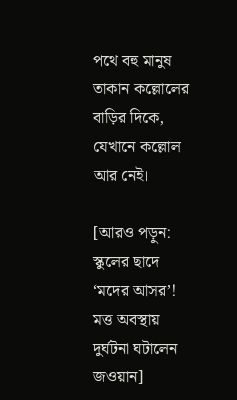পথে বহু মানুষ তাকান কল্লোলের বাড়ির দিকে, যেখানে কল্লোল আর নেই।

[আরও পড়ুন: স্কুলের ছাদে ‘মদের আসর’! মত্ত অবস্থায় দুর্ঘটনা ঘটালেন জওয়ান]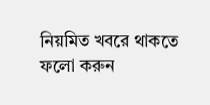নিয়মিত খবরে থাকতে ফলো করুন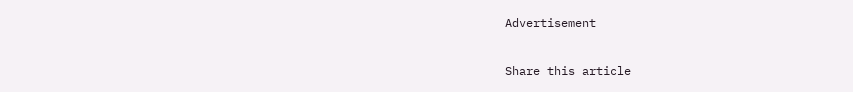Advertisement

Share this article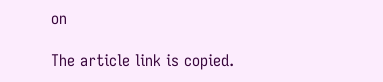on

The article link is copied.